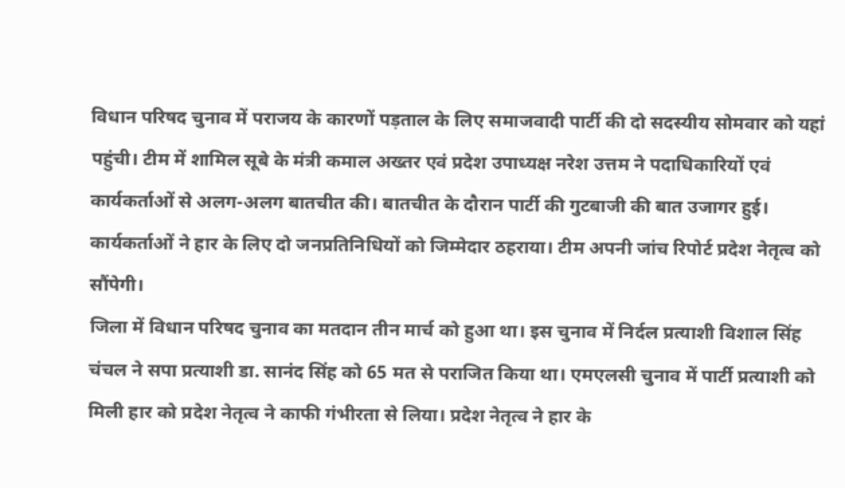विधान परिषद चुनाव में पराजय के कारणों पड़ताल के लिए समाजवादी पार्टी की दो सदस्यीय सोमवार को यहां पहुंची। टीम में शामिल सूबे के मंत्री कमाल अख्तर एवं प्रदेश उपाध्यक्ष नरेश उत्तम ने पदाधिकारियों एवं कार्यकर्ताओं से अलग-अलग बातचीत की। बातचीत के दौरान पार्टी की गुटबाजी की बात उजागर हुई। कार्यकर्ताओं ने हार के लिए दो जनप्रतिनिधियों को जिम्मेदार ठहराया। टीम अपनी जांच रिपोर्ट प्रदेश नेतृत्व को सौंपेगी।
जिला में विधान परिषद चुनाव का मतदान तीन मार्च को हुआ था। इस चुनाव में निर्दल प्रत्याशी विशाल सिंह चंचल ने सपा प्रत्याशी डा. सानंद सिंह को 65 मत से पराजित किया था। एमएलसी चुनाव में पार्टी प्रत्याशी को मिली हार को प्रदेश नेतृत्व ने काफी गंभीरता से लिया। प्रदेश नेतृत्व ने हार के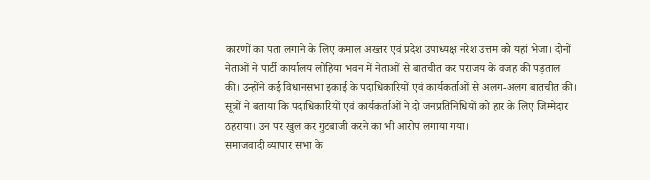कारणों का पता लगाने के लिए कमाल अख्तर एवं प्रदेश उपाध्यक्ष नरेश उत्तम को यहां भेजा। दोनों नेताओं ने पार्टी कार्यालय लोहिया भवन में नेताओं से बातचीत कर पराजय के वजह की पड़ताल की। उन्होंने कई विधानसभा इकाई के पदाधिकारियों एवं कार्यकर्ताओं से अलग-अलग बातचीत की। सूत्रों ने बताया कि पदाधिकारियों एवं कार्यकर्ताओं ने दो जनप्रतिनिधियों को हार के लिए जिम्मेदार ठहराया। उन पर खुल कर गुटबाजी करने का भी आरोप लगाया गया।
समाजवादी व्यापार सभा के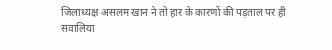जिलाध्यक्ष असलम खान ने तो हार के कारणों की पड़ताल पर ही सवालिया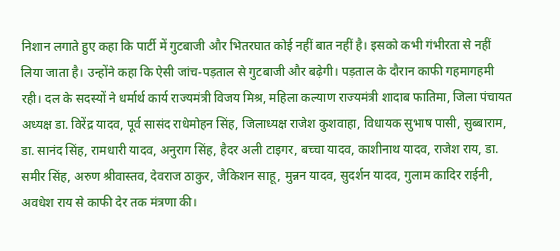निशान लगाते हुए कहा कि पार्टी में गुटबाजी और भितरघात कोई नहीं बात नहीं है। इसको कभी गंभीरता से नहीं लिया जाता है। उन्होंने कहा कि ऐसी जांच-पड़ताल से गुटबाजी और बढ़ेगी। पड़ताल के दौरान काफी गहमागहमी रही। दल के सदस्यों ने धर्मार्थ कार्य राज्यमंत्री विजय मिश्र, महिला कल्याण राज्यमंत्री शादाब फातिमा, जिला पंचायत अध्यक्ष डा. विरेंद्र यादव, पूर्व सासंद राधेमोहन सिंह, जिलाध्यक्ष राजेश कुशवाहा, विधायक सुभाष पासी, सुब्बाराम, डा. सानंद सिंह, रामधारी यादव, अनुराग सिंह, हैदर अली टाइगर, बच्चा यादव, काशीनाथ यादव, राजेश राय, डा. समीर सिंह, अरुण श्रीवास्तव, देवराज ठाकुर, जैकिशन साहू, मुन्नन यादव, सुदर्शन यादव, गुलाम कादिर राईनी, अवधेश राय से काफी देर तक मंत्रणा की।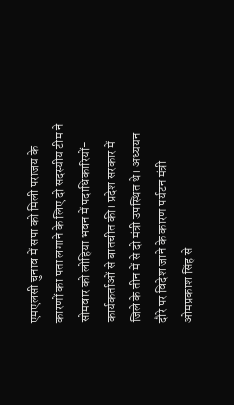एमएलसी चुनाव में सपा को मिली पराजय के कारणों का पता लगाने के लिए दो सदस्यीय टीम ने सोमवार को लोहिया भवन में पदाधिकारियों-कार्यकर्ताओं से बातचीत की। प्रदेश सरकार में जिले के तीन में से दो मंत्री उपस्थित थे। अध्ययन दौरे पर विदेश जाने के कारण पर्यटन मंत्री ओमप्रकाश सिंह से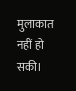मुलाकात नहीं हो सकी।